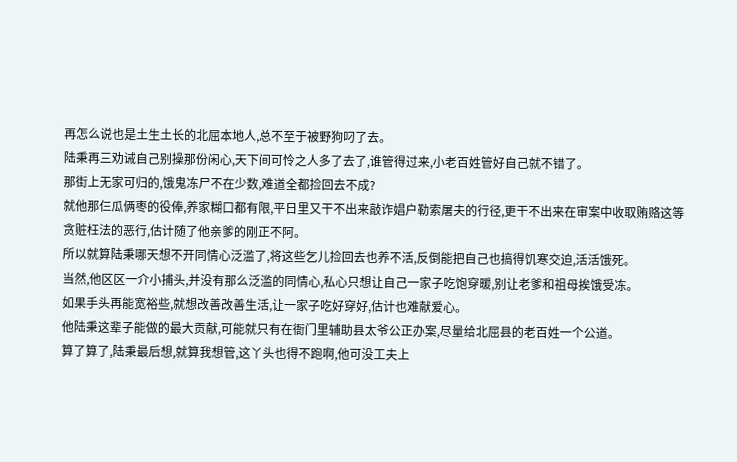再怎么说也是土生土长的北屈本地人,总不至于被野狗叼了去。
陆秉再三劝诫自己别操那份闲心,天下间可怜之人多了去了,谁管得过来,小老百姓管好自己就不错了。
那街上无家可归的,饿鬼冻尸不在少数,难道全都捡回去不成?
就他那仨瓜俩枣的役俸,养家糊口都有限,平日里又干不出来敲诈娼户勒索屠夫的行径,更干不出来在审案中收取贿赂这等贪赃枉法的恶行,估计随了他亲爹的刚正不阿。
所以就算陆秉哪天想不开同情心泛滥了,将这些乞儿捡回去也养不活,反倒能把自己也搞得饥寒交迫,活活饿死。
当然,他区区一介小捕头,并没有那么泛滥的同情心,私心只想让自己一家子吃饱穿暖,别让老爹和祖母挨饿受冻。
如果手头再能宽裕些,就想改善改善生活,让一家子吃好穿好,估计也难献爱心。
他陆秉这辈子能做的最大贡献,可能就只有在衙门里辅助县太爷公正办案,尽量给北屈县的老百姓一个公道。
算了算了,陆秉最后想,就算我想管,这丫头也得不跑啊,他可没工夫上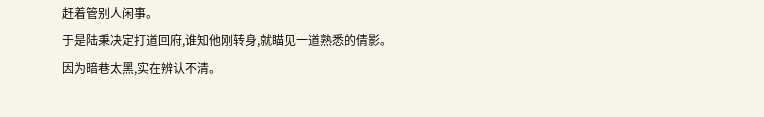赶着管别人闲事。
于是陆秉决定打道回府,谁知他刚转身,就瞄见一道熟悉的倩影。
因为暗巷太黑,实在辨认不清。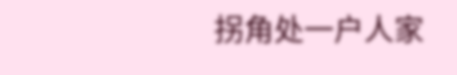拐角处一户人家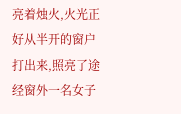亮着烛火,火光正好从半开的窗户打出来,照亮了途经窗外一名女子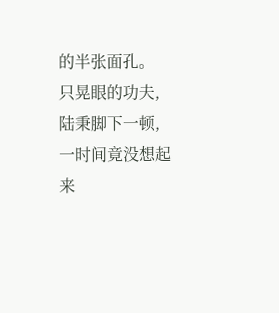的半张面孔。
只晃眼的功夫,陆秉脚下一顿,一时间竟没想起来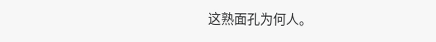这熟面孔为何人。